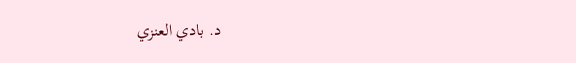د. بادي العنزي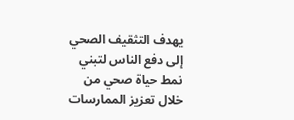يهدف التثقيف الصحي إلى دفع الناس لتبني نمط حياة صحي من خلال تعزيز الممارسات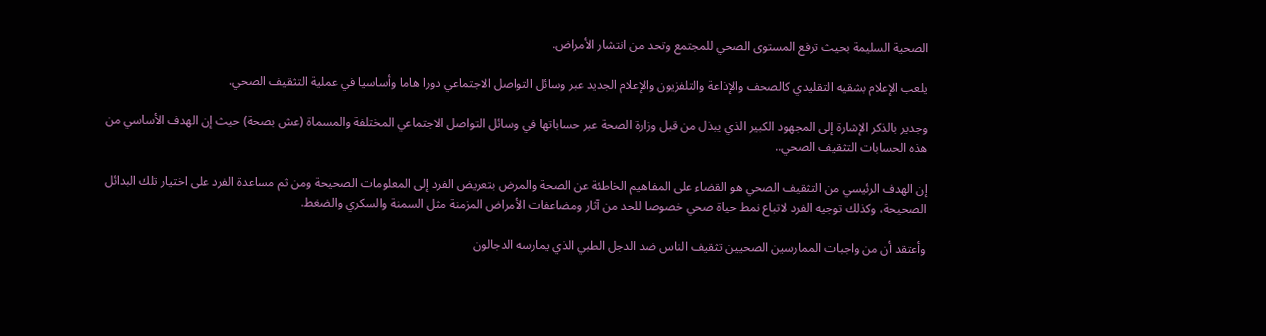الصحية السليمة بحيث ترفع المستوى الصحي للمجتمع وتحد من انتشار الأمراض.

يلعب الإعلام بشقيه التقليدي كالصحف والإذاعة والتلفزيون والإعلام الجديد عبر وسائل التواصل الاجتماعي دورا هاما وأساسيا في عملية التثقيف الصحي.

وجدير بالذكر الإشارة إلى المجهود الكبير الذي يبذل من قبل وزارة الصحة عبر حساباتها في وسائل التواصل الاجتماعي المختلفة والمسماة (عش بصحة) حيث إن الهدف الأساسي من هذه الحسابات التثقيف الصحي..

إن الهدف الرئيسي من التثقيف الصحي هو القضاء على المفاهيم الخاطئة عن الصحة والمرض بتعريض الفرد إلى المعلومات الصحيحة ومن ثم مساعدة الفرد على اختيار تلك البدائل الصحيحة، وكذلك توجيه الفرد لاتباع نمط حياة صحي خصوصا للحد من آثار ومضاعفات الأمراض المزمنة مثل السمنة والسكري والضغط.

وأعتقد أن من واجبات الممارسين الصحيين تثقيف الناس ضد الدجل الطبي الذي يمارسه الدجالون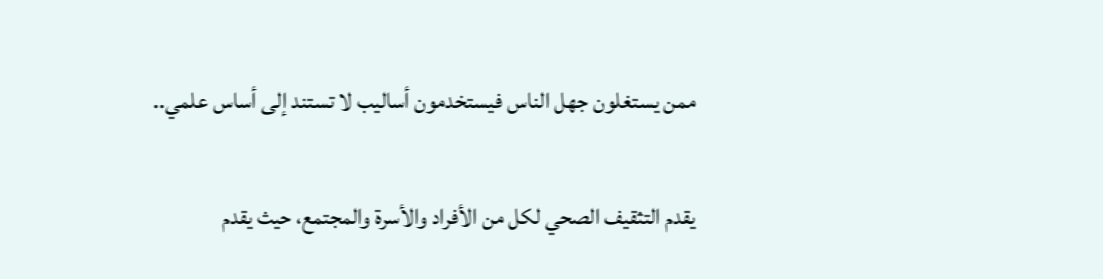ممن يستغلون جهل الناس فيستخدمون أساليب لا تستند إلى أساس علمي..

يقدم التثقيف الصحي لكل من الأفراد والأسرة والمجتمع، حيث يقدم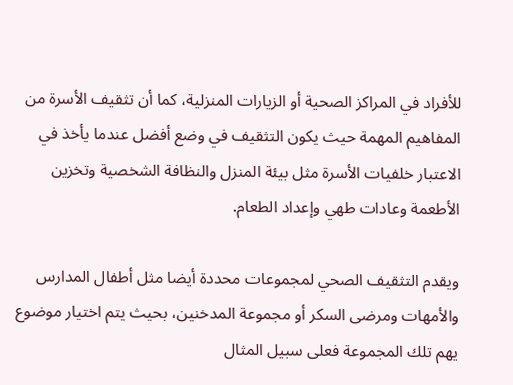للأفراد في المراكز الصحية أو الزيارات المنزلية، كما أن تثقيف الأسرة من المفاهيم المهمة حيث يكون التثقيف في وضع أفضل عندما يأخذ في الاعتبار خلفيات الأسرة مثل بيئة المنزل والنظافة الشخصية وتخزين الأطعمة وعادات طهي وإعداد الطعام.

ويقدم التثقيف الصحي لمجموعات محددة أيضا مثل أطفال المدارس والأمهات ومرضى السكر أو مجموعة المدخنين، بحيث يتم اختيار موضوع يهم تلك المجموعة فعلى سبيل المثال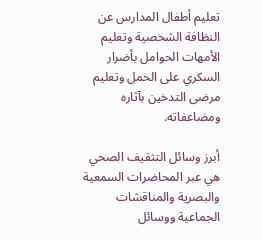تعليم أطفال المدارس عن النظافة الشخصية وتعليم الأمهات الحوامل بأضرار السكري على الحمل وتعليم مرضى التدخين بآثاره ومضاعفاته.

أبرز وسائل التثقيف الصحي هي عبر المحاضرات السمعية والبصرية والمناقشات الجماعية ووسائل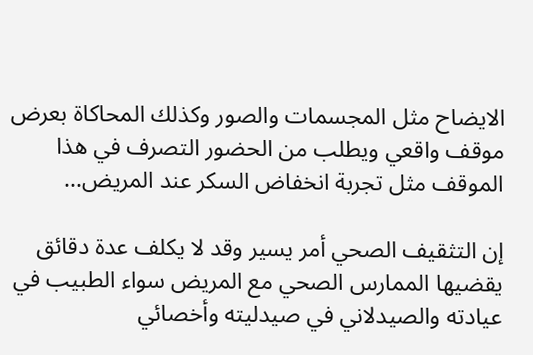الايضاح مثل المجسمات والصور وكذلك المحاكاة بعرض موقف واقعي ويطلب من الحضور التصرف في هذا الموقف مثل تجربة انخفاض السكر عند المريض...

إن التثقيف الصحي أمر يسير وقد لا يكلف عدة دقائق يقضيها الممارس الصحي مع المريض سواء الطبيب في عيادته والصيدلاني في صيدليته وأخصائي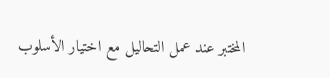المختبر عند عمل التحاليل مع اختيار الأسلوب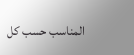المناسب حسب كل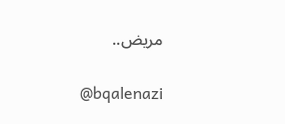مريض..

@bqalenazi